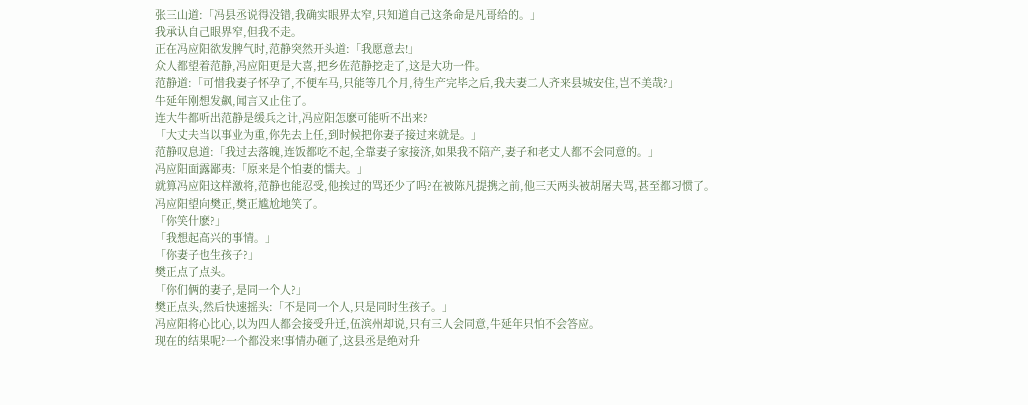张三山道:「冯县丞说得没错,我确实眼界太窄,只知道自己这条命是凡哥给的。」
我承认自己眼界窄,但我不走。
正在冯应阳欲发脾气时,范静突然开头道:「我愿意去!」
众人都望着范静,冯应阳更是大喜,把乡佐范静挖走了,这是大功一件。
范静道:「可惜我妻子怀孕了,不便车马,只能等几个月,待生产完毕之后,我夫妻二人齐来县城安住,岂不美哉?」
牛延年刚想发飙,闻言又止住了。
连大牛都听出范静是缓兵之计,冯应阳怎麽可能听不出来?
「大丈夫当以事业为重,你先去上任,到时候把你妻子接过来就是。」
范静叹息道:「我过去落魄,连饭都吃不起,全靠妻子家接济,如果我不陪产,妻子和老丈人都不会同意的。」
冯应阳面露鄙夷:「原来是个怕妻的懦夫。」
就算冯应阳这样激将,范静也能忍受,他挨过的骂还少了吗?在被陈凡提携之前,他三天两头被胡屠夫骂,甚至都习惯了。
冯应阳望向樊正,樊正尴尬地笑了。
「你笑什麽?」
「我想起高兴的事情。」
「你妻子也生孩子?」
樊正点了点头。
「你们俩的妻子,是同一个人?」
樊正点头,然后快速摇头:「不是同一个人,只是同时生孩子。」
冯应阳将心比心,以为四人都会接受升迁,伍滨州却说,只有三人会同意,牛延年只怕不会答应。
现在的结果呢?一个都没来!事情办砸了,这县丞是绝对升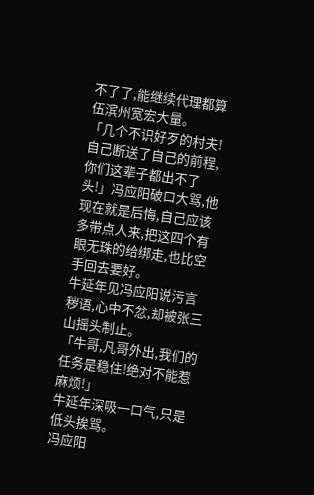不了了,能继续代理都算伍滨州宽宏大量。
「几个不识好歹的村夫!自己断送了自己的前程,你们这辈子都出不了头!」冯应阳破口大骂,他现在就是后悔,自己应该多带点人来,把这四个有眼无珠的给绑走,也比空手回去要好。
牛延年见冯应阳说污言秽语,心中不忿,却被张三山摇头制止。
「牛哥,凡哥外出,我们的任务是稳住!绝对不能惹麻烦!」
牛延年深吸一口气,只是低头挨骂。
冯应阳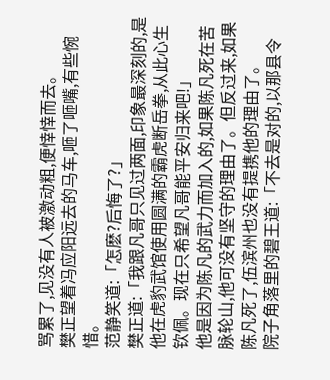骂累了,见没有人被激动粗,便悻悻而去。
樊正望着冯应阳远去的马车,咂了咂嘴,有些惋惜。
范静笑道:「怎麽?后悔了?」
樊正道:「我跟凡哥只见过两面,印象最深刻的,是他在虎豹武馆使用圆满的霸虎断岳拳,从此心生钦佩。现在只希望凡哥能平安归来吧!」
他是因为陈凡的武力而加入的,如果陈凡死在苦脉轮山,他可没有坚守的理由了。但反过来,如果陈凡死了,伍滨州也没有提携他的理由了。
院子角落里的碧王道:「不去是对的,以那县令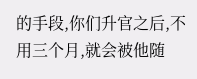的手段,你们升官之后,不用三个月,就会被他随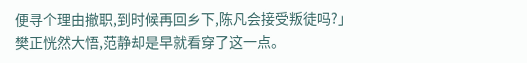便寻个理由撤职,到时候再回乡下,陈凡会接受叛徒吗?」
樊正恍然大悟,范静却是早就看穿了这一点。